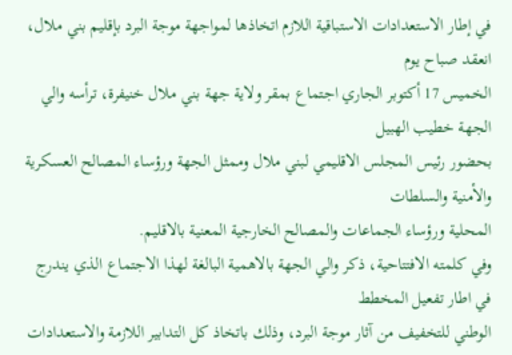في إطار الاستعدادات الاستباقية اللازم اتخاذها لمواجهة موجة البرد بإقليم بني ملال، انعقد صباح يوم
الخميس 17 أكتوبر الجاري اجتماع بمقر ولاية جهة بني ملال خنيفرة، ترأسه والي الجهة خطيب الهبيل
بحضور رئيس المجلس الاقليمي لبني ملال وممثل الجهة ورؤساء المصالح العسكرية والأمنية والسلطات
المحلية ورؤساء الجماعات والمصالح الخارجية المعنية بالاقليم.
وفي كلمته الافتتاحية، ذكر والي الجهة بالاهمية البالغة لهذا الاجتماع الذي يندرج في اطار تفعيل المخطط
الوطني للتخفيف من آثار موجة البرد، وذلك باتخاذ كل التدابير اللازمة والاستعدادات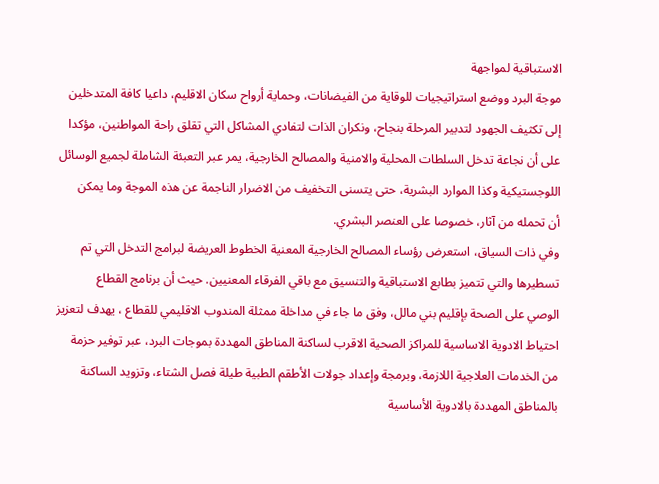الاستباقية لمواجهة
موجة البرد ووضع استراتيجيات للوقاية من الفيضانات، وحماية أرواح سكان الاقليم، داعيا كافة المتدخلين
إلى تكثيف الجهود لتدبير المرحلة بنجاح، ونكران الذات لتفادي المشاكل التي تقلق راحة المواطنين، مؤكدا
على أن نجاعة تدخل السلطات المحلية والامنية والمصالح الخارجية، يمر عبر التعبئة الشاملة لجميع الوسائل
اللوجستيكية وكذا الموارد البشرية، حتى يتسنى التخفيف من الاضرار الناجمة عن هذه الموجة وما يمكن
أن تحمله من آثار، خصوصا على العنصر البشري.
وفي ذات السياق، استعرض رؤساء المصالح الخارجية المعنية الخطوط العريضة لبرامج التدخل التي تم
تسطيرها والتي تتميز بطابع الاستباقية والتنسيق مع باقي الفرقاء المعنيين. حيث أن برنامج القطاع
الوصي على الصحة بإقليم بني مالل، وفق ما جاء في مداخلة ممثلة المندوب الاقليمي للقطاع ، يهدف لتعزيز
احتياط الادوية الاساسية للمراكز الصحية الاقرب لساكنة المناطق المهددة بموجات البرد، عبر توفير حزمة
من الخدمات العلاجية اللازمة، وبرمجة وإعداد جولات الأطقم الطبية طيلة فصل الشتاء، وتزويد الساكنة
بالمناطق المهددة بالادوية الأساسية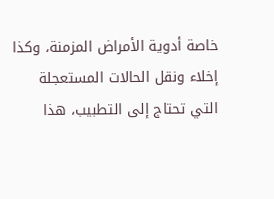خاصة أدوية الأمراض المزمنة، وكذا إخلاء ونقل الحالات المستعجلة
التي تحتاج إلى التطبيب، هذا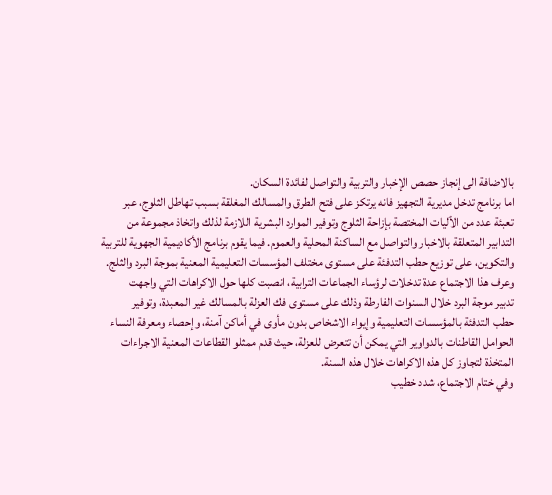بالاضافة الى إنجاز حصص الإخبار والتربية والتواصل لفائدة السكان.
اما برنامج تدخل مديرية التجهيز فانه يرتكز على فتح الطرق والمسالك المغلقة بسبب تهاطل الثلوج، عبر
تعبئة عدد من الٱليات المختصة بإزاحة الثلوج وتوفير الموارد البشرية اللازمة لذلك واتخاذ مجموعة من
التدابير المتعلقة بالاخبار والتواصل مع الساكنة المحلية والعموم. فيما يقوم برنامج الأكاديمية الجهوية للتربية
والتكوين، على توزيع حطب التدفئة على مستوى مختلف المؤسسات التعليمية المعنية بموجة البرد والثلج.
وعرف هذا الاجتماع عدة تدخلات لرؤساء الجماعات الترابية، انصبت كلها حول الاكراهات التي واجهت
تدبير موجة البرد خلال السنوات الفارطة وذلك على مستوى فك العزلة بالمسالك غير المعبدة، وتوفير
حطب التدفئة بالمؤسسات التعليمية وإيواء الاشخاص بدون مأوى في أماكن آمنة، وإحصاء ومعرفة النساء
الحوامل القاطنات بالدواوير التي يمكن أن تتعرض للعزلة، حيث قدم ممثلو القطاعات المعنية الاجراءات
المتخذة لتجاوز كل هذه الاكراهات خلال هذه السنة.
وفي ختام الاجتماع، شدد خطيب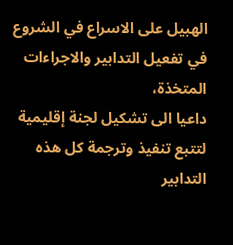الهبيل على الاسراع في الشروع في تفعيل التدابير والاجراءات المتخذة،
داعيا الى تشكيل لجنة إقليمية لتتبع تنفيذ وترجمة كل هذه التدابير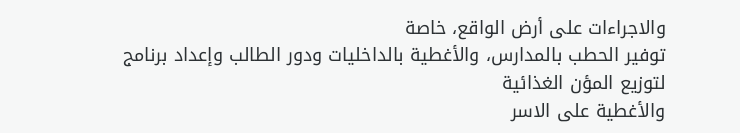والاجراءات على أرض الواقع، خاصة
توفير الحطب بالمدارس، والأغطية بالداخليات ودور الطالب وإعداد برنامج لتوزيع المؤن الغذائية
والأغطية على الاسر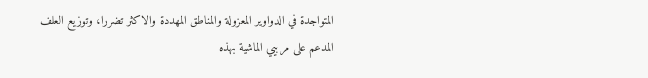المتواجدة في الدواوير المعزولة والمناطق المهددة والاكثر تضررا، وتوزيع العلف
المدعم على مربيي الماشية بهذه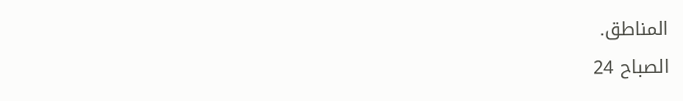المناطق.
الصباح 24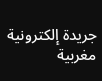جريدة إلكترونية مغربية